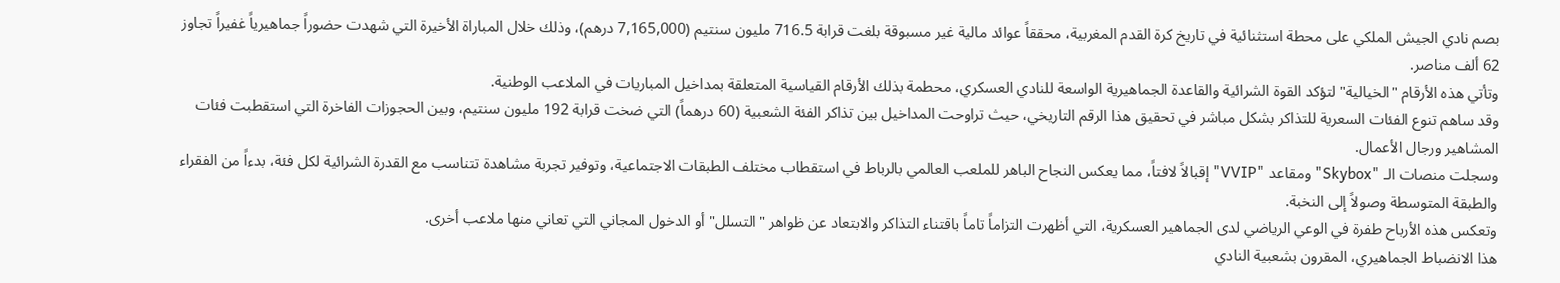بصم نادي الجيش الملكي على محطة استثنائية في تاريخ كرة القدم المغربية، محققاً عوائد مالية غير مسبوقة بلغت قرابة 716.5 مليون سنتيم (7,165,000 درهم)، وذلك خلال المباراة الأخيرة التي شهدت حضوراً جماهيرياً غفيراً تجاوز 62 ألف مناصر.
وتأتي هذه الأرقام "الخيالية" لتؤكد القوة الشرائية والقاعدة الجماهيرية الواسعة للنادي العسكري، محطمة بذلك الأرقام القياسية المتعلقة بمداخيل المباريات في الملاعب الوطنية.
وقد ساهم تنوع الفئات السعرية للتذاكر بشكل مباشر في تحقيق هذا الرقم التاريخي، حيث تراوحت المداخيل بين تذاكر الفئة الشعبية (60 درهماً) التي ضخت قرابة 192 مليون سنتيم، وبين الحجوزات الفاخرة التي استقطبت فئات المشاهير ورجال الأعمال.
وسجلت منصات الـ "Skybox" ومقاعد "VVIP" إقبالاً لافتاً، مما يعكس النجاح الباهر للملعب العالمي بالرباط في استقطاب مختلف الطبقات الاجتماعية، وتوفير تجربة مشاهدة تتناسب مع القدرة الشرائية لكل فئة، بدءاً من الفقراء والطبقة المتوسطة وصولاً إلى النخبة.
وتعكس هذه الأرباح طفرة في الوعي الرياضي لدى الجماهير العسكرية، التي أظهرت التزاماً تاماً باقتناء التذاكر والابتعاد عن ظواهر "التسلل" أو الدخول المجاني التي تعاني منها ملاعب أخرى.
هذا الانضباط الجماهيري، المقرون بشعبية النادي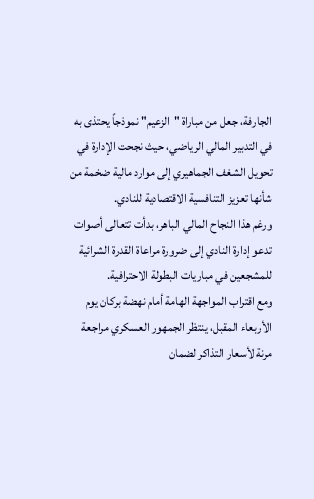الجارفة، جعل من مباراة "الزعيم" نموذجاً يحتذى به في التدبير المالي الرياضي، حيث نجحت الإدارة في تحويل الشغف الجماهيري إلى موارد مالية ضخمة من شأنها تعزيز التنافسية الاقتصادية للنادي.
ورغم هذا النجاح المالي الباهر، بدأت تتعالى أصوات تدعو إدارة النادي إلى ضرورة مراعاة القدرة الشرائية للمشجعين في مباريات البطولة الاحترافية.
ومع اقتراب المواجهة الهامة أمام نهضة بركان يوم الأربعاء المقبل، ينتظر الجمهور العسكري مراجعة مرنة لأسعار التذاكر لضمان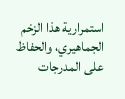استمرارية هذا الزخم الجماهيري، والحفاظ على المدرجات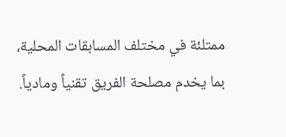ممتلئة في مختلف المسابقات المحلية، بما يخدم مصلحة الفريق تقنياً ومادياً.